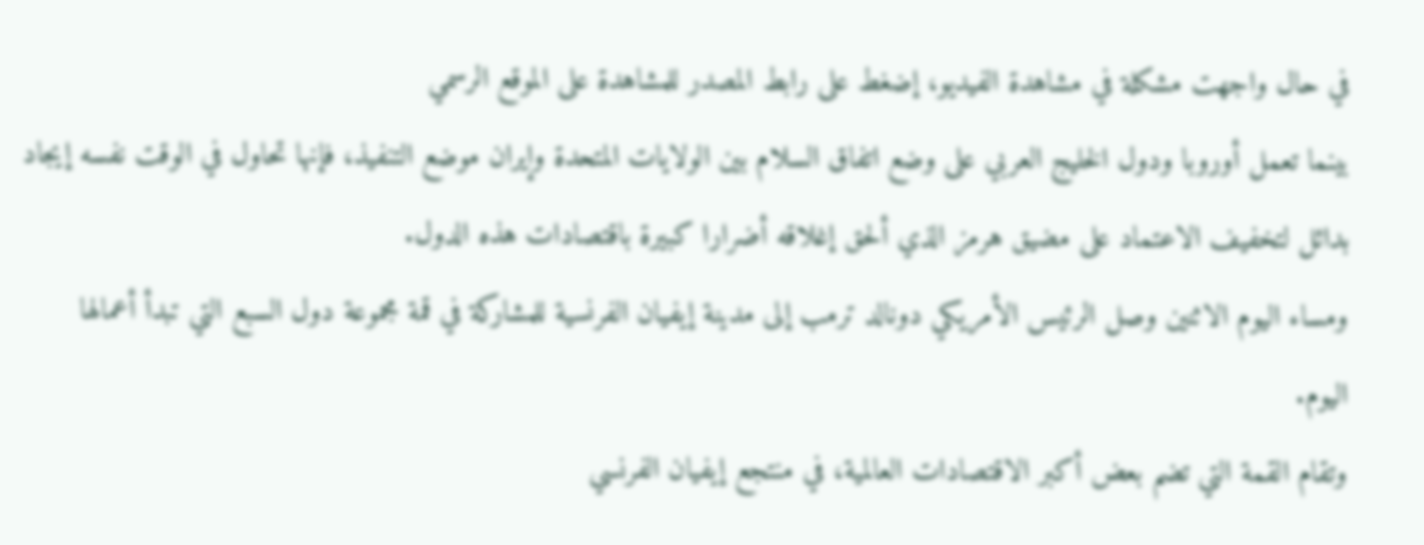في حال واجهت مشكلة في مشاهدة الفيديو، إضغط على رابط المصدر للمشاهدة على الموقع الرسمي
بينما تعمل أوروبا ودول الخليج العربي على وضع اتفاق السلام بين الولايات المتحدة وإيران موضع التنفيذ، فإنها تحاول في الوقت نفسه إيجاد بدائل لتخفيف الاعتماد على مضيق هرمز الذي ألحق إغلاقه أضرارا كبيرة باقتصادات هذه الدول.
ومساء اليوم الاثنين وصل الرئيس الأمريكي دونالد ترمب إلى مدينة إيفيان الفرنسية للمشاركة في قمة مجموعة دول السبع التي تبدأ أعمالها اليوم.
وتقام القمة التي تضم بعض أكبر الاقتصادات العالمية، في منتجع إيفيان الفرنسي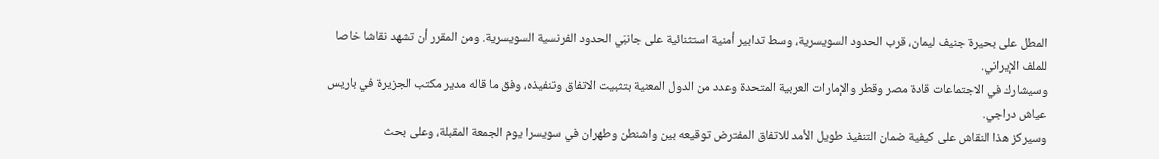المطل على بحيرة جنيف ليمان، قرب الحدود السويسرية، وسط تدابير أمنية استثنائية على جانبَي الحدود الفرنسية السويسرية. ومن المقرر أن تشهد نقاشا خاصا للملف الإيراني.
وسيشارك في الاجتماعات قادة مصر وقطر والإمارات العربية المتحدة وعدد من الدول المعنية بتثبيت الاتفاق وتنفيذه، وفق ما قاله مدير مكتب الجزيرة في باريس عياش دراجي.
وسيركز هذا النقاش على كيفية ضمان التنفيذ طويل الأمد للاتفاق المفترض توقيعه بين واشنطن وطهران في سويسرا يوم الجمعة المقبلة، وعلى بحث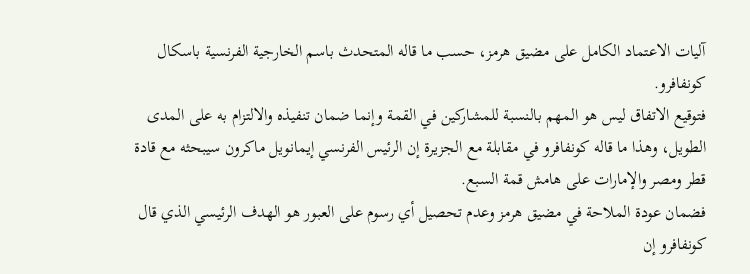آليات الاعتماد الكامل على مضيق هرمز، حسب ما قاله المتحدث باسم الخارجية الفرنسية باسكال كونفافرو.
فتوقيع الاتفاق ليس هو المهم بالنسبة للمشاركين في القمة وإنما ضمان تنفيذه والالتزام به على المدى الطويل، وهذا ما قاله كونفافرو في مقابلة مع الجزيرة إن الرئيس الفرنسي إيمانويل ماكرون سيبحثه مع قادة قطر ومصر والإمارات على هامش قمة السبع.
فضمان عودة الملاحة في مضيق هرمز وعدم تحصيل أي رسوم على العبور هو الهدف الرئيسي الذي قال كونفافرو إن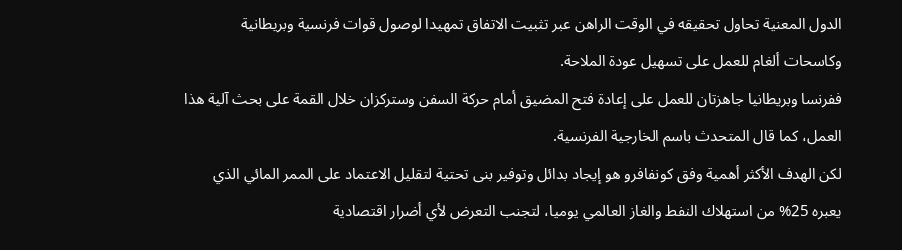الدول المعنية تحاول تحقيقه في الوقت الراهن عبر تثبيت الاتفاق تمهيدا لوصول قوات فرنسية وبريطانية وكاسحات ألغام للعمل على تسهيل عودة الملاحة.
ففرنسا وبريطانيا جاهزتان للعمل على إعادة فتح المضيق أمام حركة السفن وستركزان خلال القمة على بحث آلية هذا العمل، كما قال المتحدث باسم الخارجية الفرنسية.
لكن الهدف الأكثر أهمية وفق كونفافرو هو إيجاد بدائل وتوفير بنى تحتية لتقليل الاعتماد على الممر المائي الذي يعبره 25% من استهلاك النفط والغاز العالمي يوميا، لتجنب التعرض لأي أضرار اقتصادية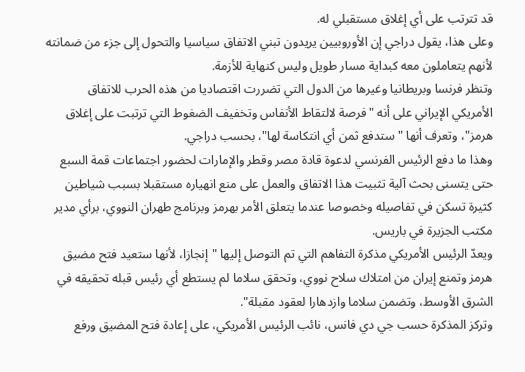قد تترتب على أي إغلاق مستقبلي له.
وعلى هذا، يقول دراجي إن الأوروبيين يريدون تبني الاتفاق سياسيا والتحول إلى جزء من ضمانته لأنهم يتعاملون معه كبداية مسار طويل وليس كنهاية للأزمة.
وتنظر فرنسا وبريطانيا وغيرها من الدول التي تضررت اقتصاديا من هذه الحرب للاتفاق الأمريكي الإيراني على أنه "فرصة لالتقاط الأنفاس وتخفيف الضغوط التي ترتبت على إغلاق هرمز"، وتعرف أنها "ستدفع ثمن أي انتكاسة لها"، بحسب دراجي.
وهذا ما دفع الرئيس الفرنسي لدعوة قادة مصر وقطر والإمارات لحضور اجتماعات قمة السبع حتى يتسنى بحث آلية تثبيت هذا الاتفاق والعمل على منع انهياره مستقبلا بسبب شياطين كثيرة تسكن في تفاصيله وخصوصا عندما يتعلق الأمر بهرمز وبرنامج طهران النووي، برأي مدير مكتب الجزيرة في باريس.
ويعدّ الرئيس الأمريكي مذكرة التفاهم التي تم التوصل إليها "إنجازا، لأنها ستعيد فتح مضيق هرمز وتمنع إيران من امتلاك سلاح نووي، وتحقق سلاما لم يستطع أي رئيس قبله تحقيقه في الشرق الأوسط، وتضمن سلاما وازدهارا لعقود مقبلة".
وتركز المذكرة حسب جي دي فانس، نائب الرئيس الأمريكي، على إعادة فتح المضيق ورفع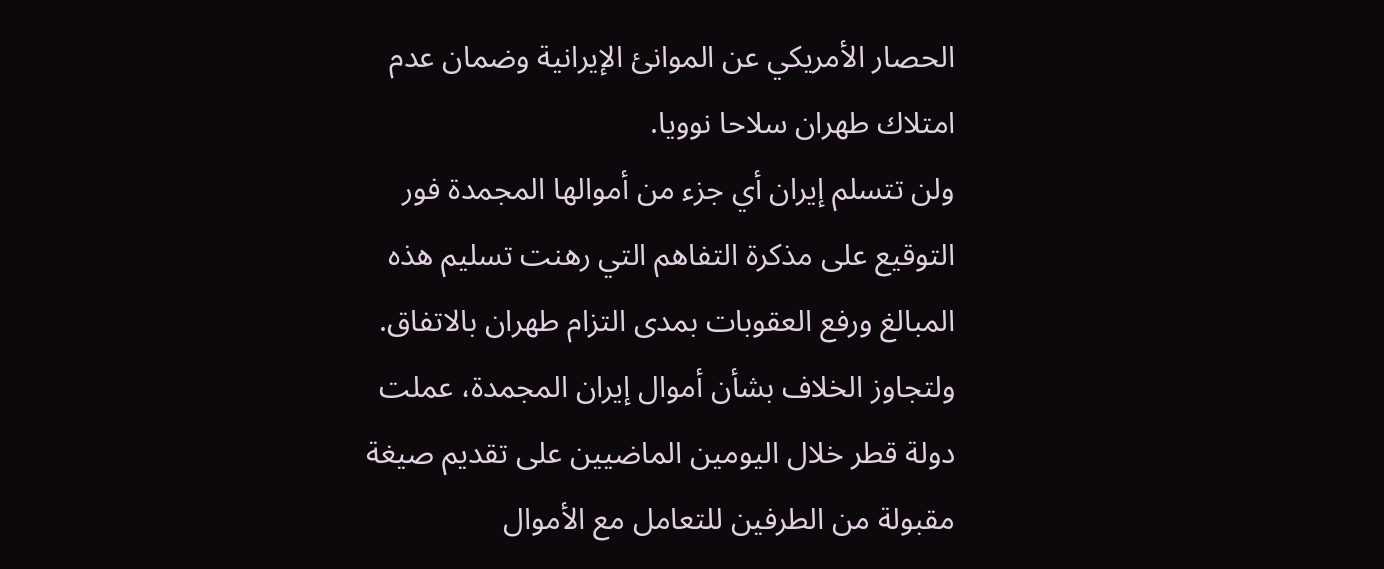الحصار الأمريكي عن الموانئ الإيرانية وضمان عدم امتلاك طهران سلاحا نوويا.
ولن تتسلم إيران أي جزء من أموالها المجمدة فور التوقيع على مذكرة التفاهم التي رهنت تسليم هذه المبالغ ورفع العقوبات بمدى التزام طهران بالاتفاق.
ولتجاوز الخلاف بشأن أموال إيران المجمدة، عملت دولة قطر خلال اليومين الماضيين على تقديم صيغة مقبولة من الطرفين للتعامل مع الأموال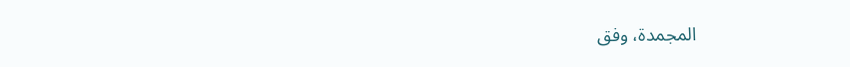المجمدة، وفق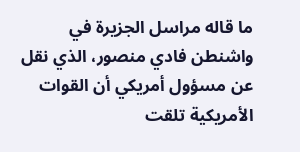ما قاله مراسل الجزيرة في واشنطن فادي منصور، الذي نقل عن مسؤول أمريكي أن القوات الأمريكية تلقت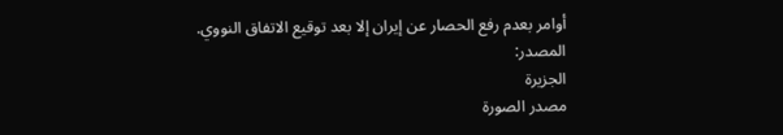أوامر بعدم رفع الحصار عن إيران إلا بعد توقيع الاتفاق النووي.
المصدر:
الجزيرة
مصدر الصورة